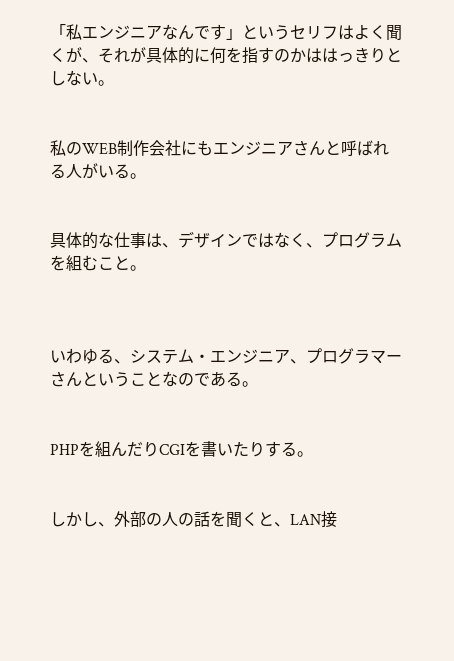「私エンジニアなんです」というセリフはよく聞くが、それが具体的に何を指すのかははっきりとしない。


私のWEB制作会社にもエンジニアさんと呼ばれる人がいる。


具体的な仕事は、デザインではなく、プログラムを組むこと。



いわゆる、システム・エンジニア、プログラマーさんということなのである。


PHPを組んだりCGIを書いたりする。


しかし、外部の人の話を聞くと、LAN接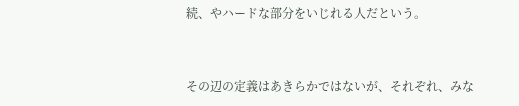続、やハードな部分をいじれる人だという。


その辺の定義はあきらかではないが、それぞれ、みな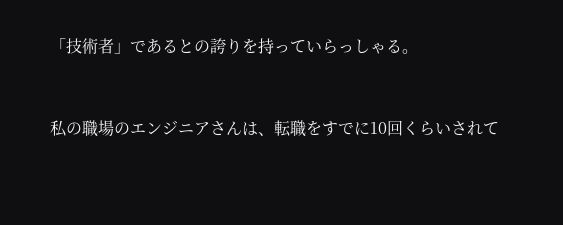「技術者」であるとの誇りを持っていらっしゃる。



私の職場のエンジニアさんは、転職をすでに10回くらいされて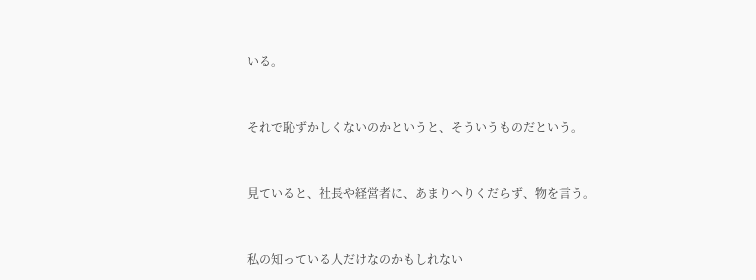いる。


それで恥ずかしくないのかというと、そういうものだという。


見ていると、社長や経営者に、あまりへりくだらず、物を言う。


私の知っている人だけなのかもしれない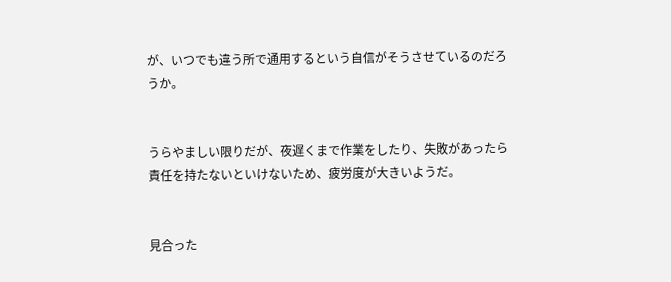が、いつでも違う所で通用するという自信がそうさせているのだろうか。


うらやましい限りだが、夜遅くまで作業をしたり、失敗があったら責任を持たないといけないため、疲労度が大きいようだ。


見合った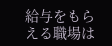給与をもらえる職場は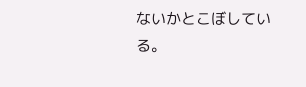ないかとこぼしている。